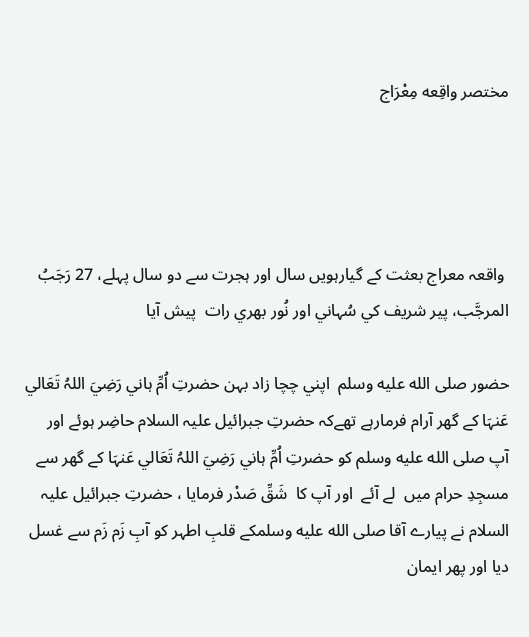مختصر واقِعه مِعْرَاج




 واقعہ معراج بعثت کے گيارہويں سال اور ہجرت سے دو سال پہلے، 27 رَجَبُ المرجَّب، پير شريف کي سُہاني اور نُور بھري رات  پیش آیا

حضور صلى الله عليه وسلم  اپني چچا زاد بہن حضرتِ اُمِّ ہاني رَضِيَ اللہُ تَعَالي عَنہَا کے گھر آرام فرمارہے تھےکہ حضرتِ جبرائيل علیہ السلام حاضِر ہوئے اور آپ صلى الله عليه وسلم کو حضرتِ اُمِّ ہاني رَضِيَ اللہُ تَعَالي عَنہَا کے گھر سے مسجِدِ حرام ميں  لے آئے  اور آپ کا  شَقِّ صَدْر فرمايا ، حضرتِ جبرائيل علیہ السلام نے پيارے آقا صلى الله عليه وسلمکے قلبِ اطہر کو آبِ زَم زَم سے غسل ديا اور پھر ايمان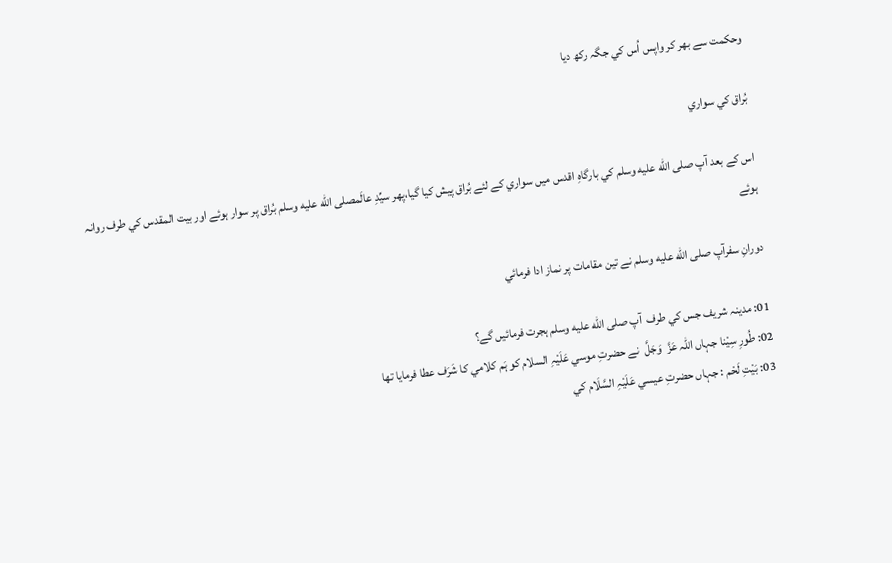وحکمت سے بھر کر واپس اُس کي جگہ رکھ ديا

بُراق کي سواري

اس کے بعد آپ صلى الله عليه وسلم کي بارگاہِ اقدس ميں سواري کے لئے بُراق پيش کيا گيا،پھر سيِّدِ عالَمصلى الله عليه وسلم بُراق پر سوار ہوئے اور بيت المقدس کي طرف روانہ ہوئے

دورانِ سفرآپ صلى الله عليه وسلم نے تين مقامات پر نماز ادا فرمائي

01: مدينہ شريف جس کي طرف  آپ صلى الله عليه وسلم ہجرت فرمائيں گے؟
02: طُورِ سِيْنا جہاں اللہ عَزَّ  وَجَلَّ  نے حضرتِ موسي عَلَيْہِ السلام کو ہَم کلامي کا شَرَف عطا فرمايا تھا
03: بَيْتِ لَحْم : جہاں حضرتِ عيسي عَلَيْہِ السَّلَام کي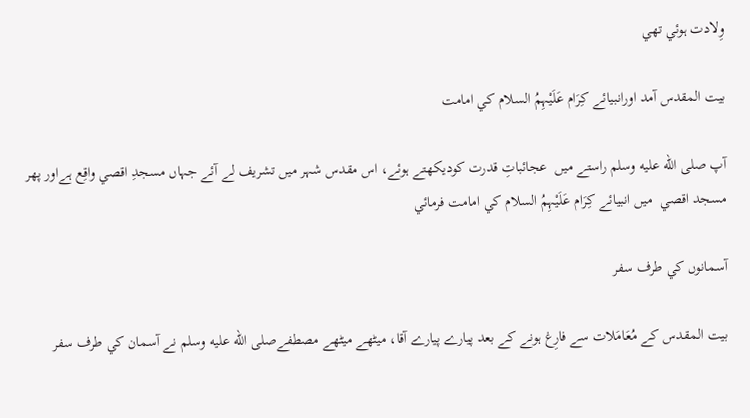وِلادت ہوئي تھي

بيت المقدس آمد اورانبيائے کِرَام عَلَيْہِمُ السلام کي امامت

آپ صلى الله عليه وسلم راستے ميں  عجائباتِ قدرت کوديکھتے ہوئے، اس مقدس شہر ميں تشريف لے آئے جہاں مسجدِ اقصي واقِع ہےاور پھر مسجد اقصي  ميں انبيائے کِرَام عَلَيْہِمُ السلام کي امامت فرمائي

آسمانوں کي طرف سفر

بيت المقدس کے مُعَامَلات سے فارِغ ہونے کے بعد پيارے پيارے آقا، ميٹھے ميٹھے مصطفےصلى الله عليه وسلم نے آسمان کي طرف سفر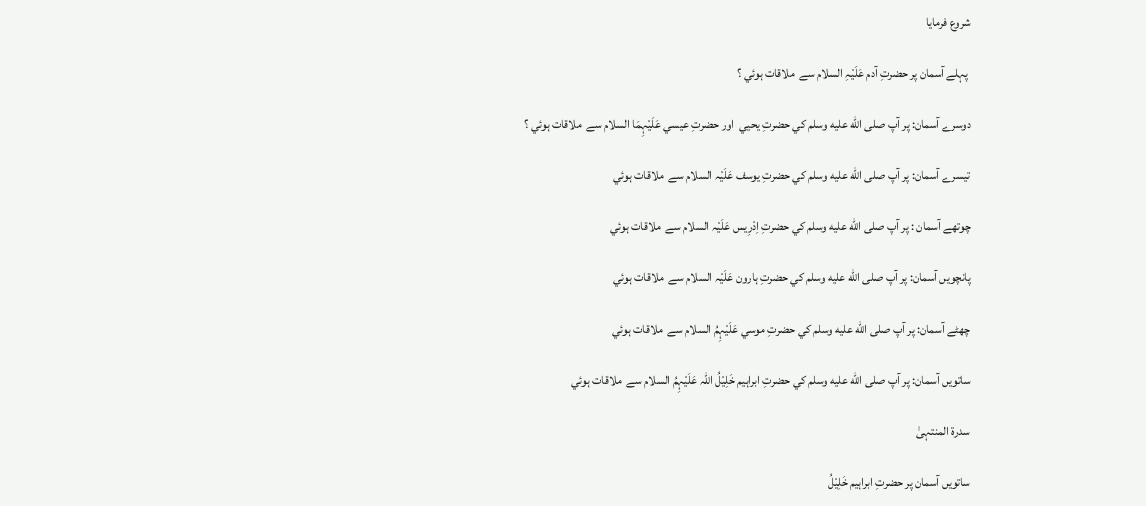شروع فرمايا

 پہلے آسمان پر حضرتِ آدم عَلَيْہِ السلام سے  ملاقات ہوئي ؟

دوسرے آسمان: پر آپ صلى الله عليه وسلم کي حضرتِ يحيي  اور حضرتِ عيسي عَلَيْہِمَا السلام سے  ملاقات ہوئي ؟

تيسرے آسمان: پر آپ صلى الله عليه وسلم کي حضرتِ یوسف عَلَيْہ السلام سے  ملاقات ہوئي

چوتھے آسمان : پر آپ صلى الله عليه وسلم کي حضرتِ اِدْرِيس عَلَيْہ السلام سے  ملاقات ہوئي

پانچويں آسمان: پر آپ صلى الله عليه وسلم کي حضرتِ ہارون عَلَيْہ السلام سے  ملاقات ہوئي

چھٹے آسمان: پر آپ صلى الله عليه وسلم کي حضرتِ موسي عَلَيْہِمُ السلام سے  ملاقات ہوئي

ساتويں آسمان: پر آپ صلى الله عليه وسلم کي حضرتِ ابراہيم خَلِيْلُ اللہ عَلَيْہِمُ السلام سے  ملاقات ہوئي

سدرۃ المنتہیٰ

ساتویں آسمان پر حضرتِ ابراہیم خَلِیْلُ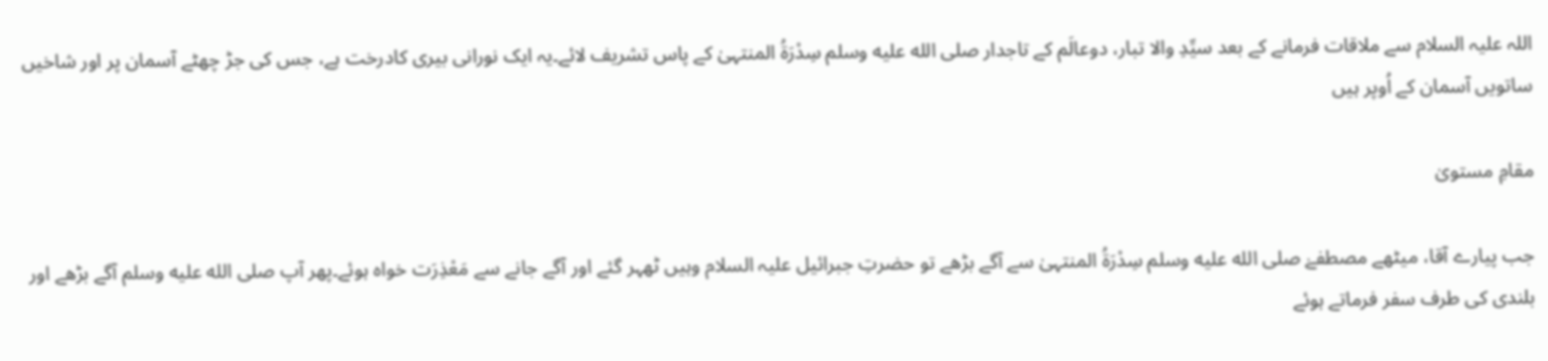اللہ علیہ السلام سے ملاقات فرمانے کے بعد سیِّدِ والا تبار، دوعالَم کے تاجدار صلى الله عليه وسلم سِدْرَۃُ المنتہیٰ کے پاس تشریف لائے۔یہ ایک نورانی بیری کادرخت ہے، جس کی جڑ چھٹے آسمان پر اور شاخیں ساتویں آسمان کے اُوپر ہیں

مقامِ مستویٰ

جب پیارے آقا، میٹھے مصطفےٰ صلى الله عليه وسلم سِدْرَۃُ المنتہیٰ سے آگے بڑھے تو حضرتِ جبرائیل علیہ السلام وہیں ٹھہر گئے اور آگے جانے سے مَعْذِرَت خواہ ہوئے۔پھر آپ صلى الله عليه وسلم آگے بڑھے اور بلندی کی طرف سفر فرماتے ہوئے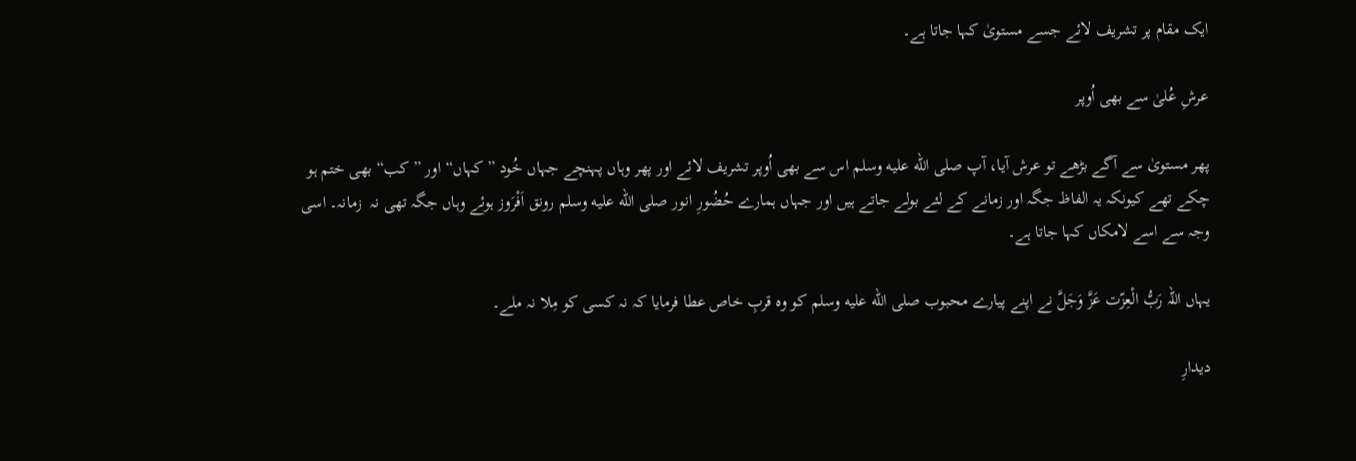ایک مقام پر تشریف لائے جسے مستویٰ کہا جاتا ہے۔

عرشِ عُلیٰ سے بھی اُوپر

پھر مستویٰ سے آگے بڑھے تو عرش آیا، آپ صلى الله عليه وسلم اس سے بھی اُوپر تشریف لائے اور پھر وہاں پہنچے جہاں خُود ” کہاں“ اور ” کب“ بھی ختم ہو چکے تھے کیونکہ یہ الفاظ جگہ اور زمانے کے لئے بولے جاتے ہیں اور جہاں ہمارے حُضُورِ انور صلى الله عليه وسلم رونق اَفْرَوز ہوئے وہاں جگہ تھی نہ  زمانہ۔ اسی وجہ سے اسے لامکاں کہا جاتا ہے۔

یہاں اللہ رَبُّ الْعِزّت عَزَّ وَجَلَّ نے اپنے پیارے محبوب صلى الله عليه وسلم کو وہ قربِ خاص عطا فرمایا کہ نہ کسی کو مِلا نہ ملے۔

دیدارِ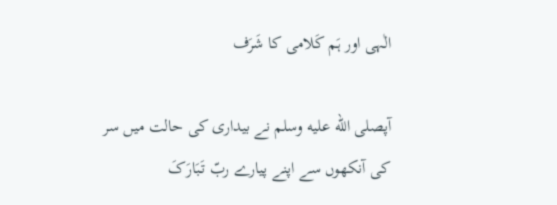الٰہی اور ہَم کَلامی کا شَرَف

آپصلى الله عليه وسلم نے بیداری کی حالت میں سر کی آنکھوں سے اپنے پیارے ربّ تَبَارَکَ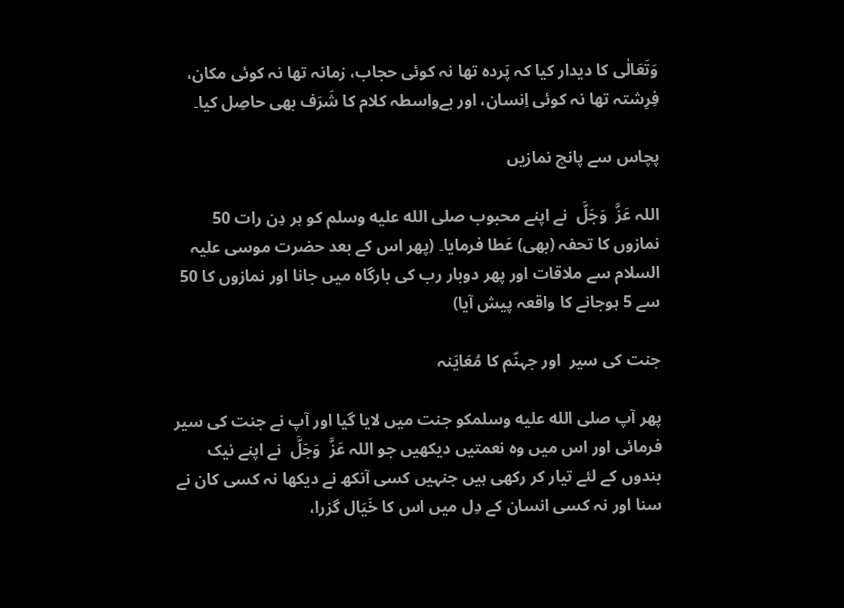وَتَعَالٰی کا دیدار کیا کہ پَردہ تھا نہ کوئی حجاب، زمانہ تھا نہ کوئی مکان، فِرِشتہ تھا نہ کوئی اِنسان، اور بےواسطہ کلام کا شَرَف بھی حاصِل کیا۔

پچاس سے پانچ نمازیں

اللہ عَزَّ  وَجَلَّ  نے اپنے محبوب صلى الله عليه وسلم کو ہر دِن رات 50 نمازوں کا تحفہ (بھی) عَطا فرمایا۔ (پھر اس کے بعد حضرت موسی علیہ السلام سے ملاقات اور پھر دوبار رب کی بارگاہ میں جانا اور نمازوں کا 50 سے 5 ہوجانے کا واقعہ پیش آیا)

جنت کی سیر  اور جہنّم کا مُعَایَنہ

پھر آپ صلى الله عليه وسلمکو جنت میں لایا گیا اور آپ نے جنت کی سیر فرمائی اور اس میں وہ نعمتیں دیکھیں جو اللہ عَزَّ  وَجَلَّ  نے اپنے نیک بندوں کے لئے تیار کر رکھی ہیں جنہیں کسی آنکھ نے دیکھا نہ کسی کان نے سنا اور نہ کسی انسان کے دِل میں اس کا خَیَال گزرا،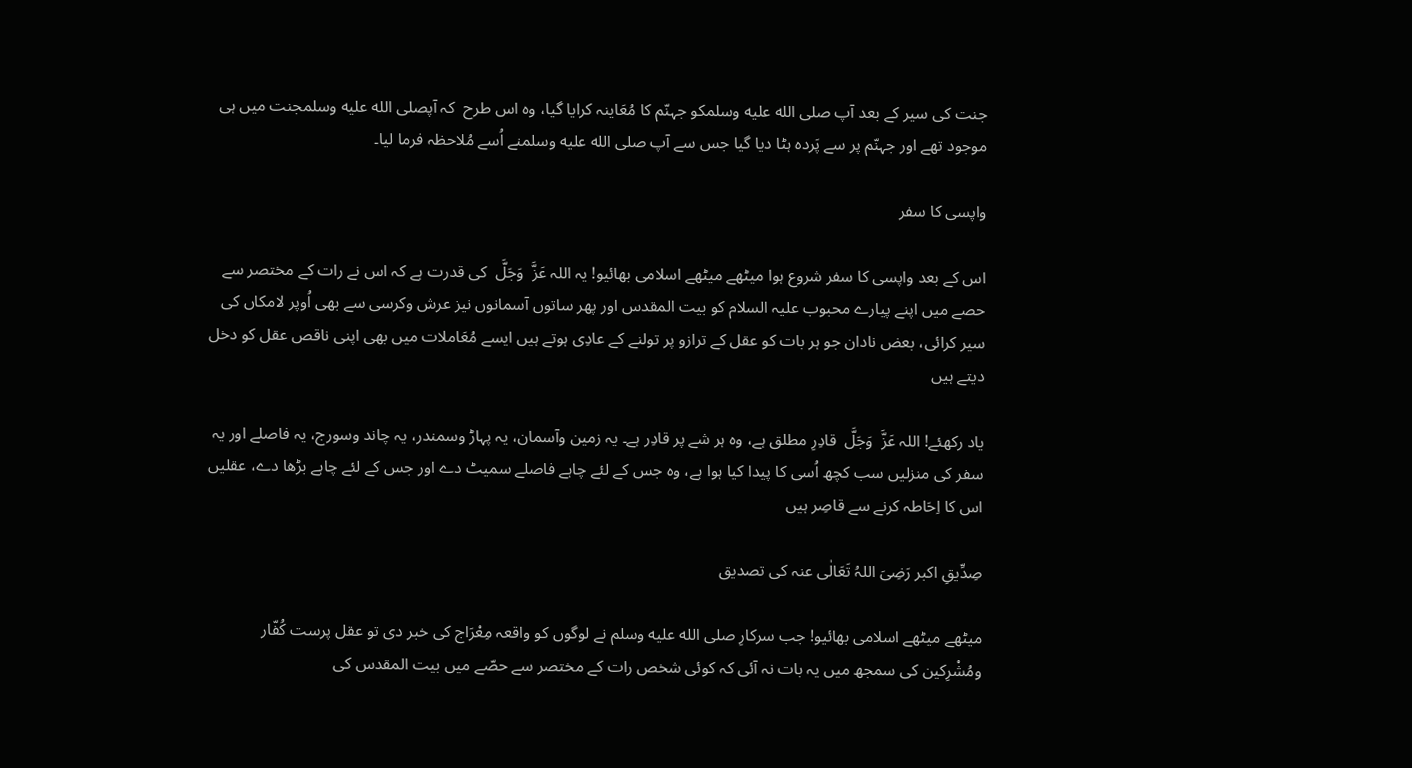جنت کی سیر کے بعد آپ صلى الله عليه وسلمکو جہنّم کا مُعَاینہ کرایا گیا، وہ اس طرح  کہ آپصلى الله عليه وسلمجنت میں ہی موجود تھے اور جہنّم پر سے پَردہ ہٹا دیا گیا جس سے آپ صلى الله عليه وسلمنے اُسے مُلاحظہ فرما لیا۔

واپسی کا سفر

اس کے بعد واپسی کا سفر شروع ہوا میٹھے میٹھے اسلامی بھائیو! یہ اللہ عَزَّ  وَجَلَّ  کی قدرت ہے کہ اس نے رات کے مختصر سے حصے میں اپنے پیارے محبوب علیہ السلام کو بیت المقدس اور پھر ساتوں آسمانوں نیز عرش وکرسی سے بھی اُوپر لامکاں کی سیر کرائی، بعض نادان جو ہر بات کو عقل کے ترازو پر تولنے کے عادِی ہوتے ہیں ایسے مُعَاملات میں بھی اپنی ناقص عقل کو دخل دیتے ہیں

یاد رکھئے! اللہ عَزَّ  وَجَلَّ  قادِرِ مطلق ہے، وہ ہر شے پر قادِر ہے۔ یہ زمین وآسمان، یہ پہاڑ وسمندر، یہ چاند وسورج، یہ فاصلے اور یہ سفر کی منزلیں سب کچھ اُسی کا پیدا کیا ہوا ہے، وہ جس کے لئے چاہے فاصلے سمیٹ دے اور جس کے لئے چاہے بڑھا دے، عقلیں اس کا اِحَاطہ کرنے سے قاصِر ہیں

صِدِّیقِ اکبر رَضِیَ اللہُ تَعَالٰی عنہ کی تصدیق

میٹھے میٹھے اسلامی بھائیو! جب سرکارِ صلى الله عليه وسلم نے لوگوں کو واقعہ مِعْرَاج کی خبر دی تو عقل پرست کُفّار ومُشْرِکین کی سمجھ میں یہ بات نہ آئی کہ کوئی شخص رات کے مختصر سے حصّے میں بیت المقدس کی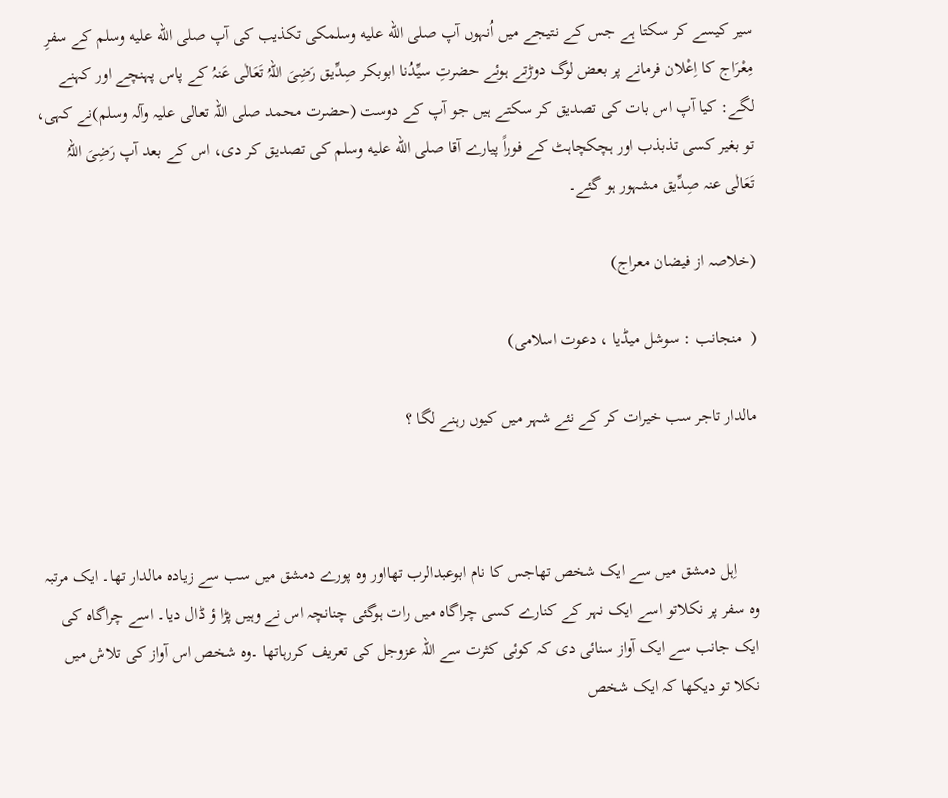سیر کیسے کر سکتا ہے جس کے نتیجے میں اُنہوں آپ صلى الله عليه وسلمکی تکذیب کی آپ صلى الله عليه وسلم کے سفرِ مِعْرَاج کا اِعْلان فرمانے پر بعض لوگ دوڑتے ہوئے حضرتِ سیِّدُنا ابوبکر صِدِّیق رَضِیَ اللہُ تَعَالٰی عَنہُ کے پاس پہنچے اور کہنے لگے: کیا آپ اس بات کی تصدیق کر سکتے ہیں جو آپ کے دوست (حضرت محمد صلی اللہ تعالی علیہ وآلہ وسلم)نے کہی، تو بغیر کسی تذبذب اور ہچکچاہٹ کے فوراً پیارے آقا صلى الله عليه وسلم کی تصدیق کر دی، اس کے بعد آپ رَضِیَ اللہُ تَعَالٰی عنہ صِدِّیق مشہور ہو گئے۔

(خلاصہ از فیضان معراج)

(  منجانب : سوشل میڈیا ، دعوت اسلامی)

مالدار تاجر سب خیرات کر کے نئے شہر میں کیوں رہنے لگا ؟



     اِہل دمشق میں سے ایک شخص تھاجس کا نام ابوعبدالرب تھااور وہ پورے دمشق میں سب سے زیادہ مالدار تھا۔ ایک مرتبہ وہ سفر پر نکلاتو اسے ایک نہر کے کنارے کسی چراگاہ میں رات ہوگئی چنانچہ اس نے وہیں پڑا ؤ ڈال دیا۔ اسے چراگاہ کی ایک جانب سے ایک آواز سنائی دی کہ کوئی کثرت سے اللہ عزوجل کی تعریف کررہاتھا ۔وہ شخص اس آواز کی تلاش میں نکلا تو دیکھا کہ ایک شخص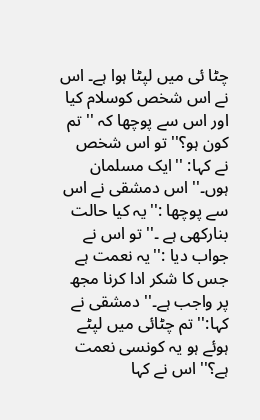چٹا ئی میں لپٹا ہوا ہے۔ اس نے اس شخص کوسلام کیا اور اس سے پوچھا کہ ''تم کون ہو؟'' تو اس شخص نے کہا: ''ایک مسلمان ہوں۔'' اس دمشقی نے اس سے پوچھا :''یہ کیا حالت بنارکھی ہے ۔'' تو اس نے جواب دیا :''یہ نعمت ہے جس کا شکر ادا کرنا مجھ پر واجب ہے۔'' دمشقی نے کہا:''تم چٹائی میں لپٹے ہوئے ہو یہ کونسی نعمت ہے؟'' اس نے کہا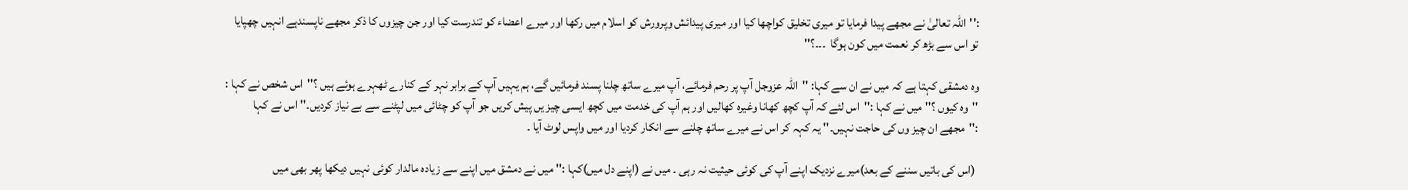:''اللہ تعالیٰ نے مجھے پیدا فرمایا تو میری تخلیق کواچھا کیا اور میری پیدائش وپرورش کو اسلام میں رکھا اور میرے اعضاء کو تندرست کیا اور جن چیزوں کا ذکر مجھے ناپسندہے انہیں چھپایا تو اس سے بڑھ کر نعمت میں کون ہوگا  ۔۔۔؟''

وہ دمشقی کہتا ہے کہ میں نے ان سے کہا: ''اللہ عزوجل آپ پر رحم فرمائے، آپ میرے ساتھ چلنا پسند فرمائیں گے، ہم یہیں آپ کے برابر نہر کے کنارے ٹھہرے ہوئے ہیں ؟''اس شخص نے کہا : ''وہ کیوں ؟'' میں نے کہا :''اس لئے کہ آپ کچھ کھانا وغیرہ کھالیں اور ہم آپ کی خدمت میں کچھ ایسی چیز یں پیش کریں جو آپ کو چٹائی میں لپٹنے سے بے نیاز کردیں۔'' اس نے کہا :''مجھے ان چیز وں کی حاجت نہیں۔'' یہ کہہ کر اس نے میرے ساتھ چلنے سے انکار کردیا اور میں واپس لوٹ آیا ۔

 (اس کی باتیں سننے کے بعد)میرے نزدیک اپنے آپ کی کوئی حیثیت نہ رہی ۔ میں نے (اپنے دل میں)کہا :'' میں نے دمشق میں اپنے سے زیادہ مالدار کوئی نہیں دیکھا پھر بھی میں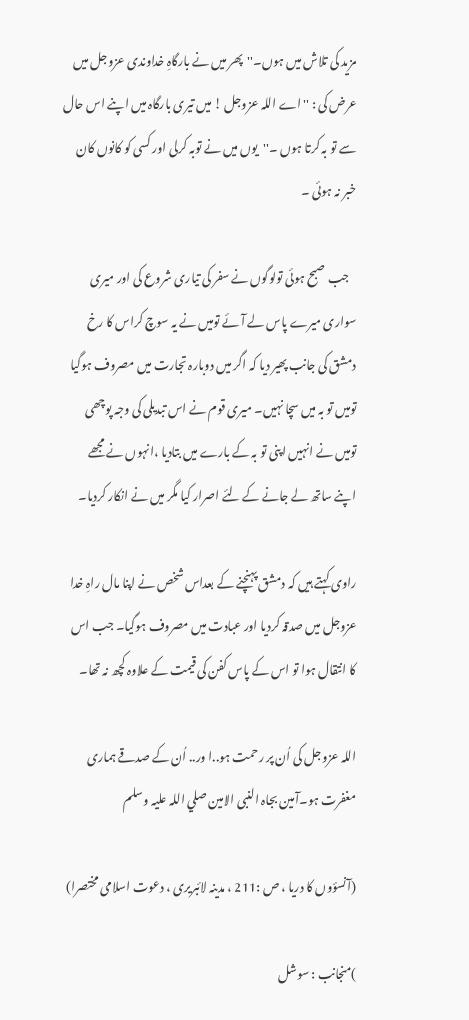مزید کی تلاش میں ہوں۔''پھر میں نے بارگاہِ خداوندی عزوجل میں عرض کی : ''اے اللہ عزوجل ! میں تیری بارگاہ میں اپنے اس حال سے تو بہ کرتا ہوں ۔''یوں میں نے توبہ کرلی اور کسی کو کانوں کان خبر نہ ہوئی ۔

   جب صبح ہوئی تولوگوں نے سفر کی تیاری شروع کی اور میری سواری میرے پاس لے آئے تومیں نے یہ سوچ کراس کا رخ دمشق کی جانب پھیر دیا کہ اگر میں دوبارہ تجارت میں مصروف ہوگیا تومیں تو بہ میں سچا نہیں۔ میری قوم نے اس تبدیلی کی وجہ پوچھی تومیں نے انہیں اپنی تو بہ کے بارے میں بتادیا ،انہوں نے مجھے اپنے ساتھ لے جانے کے لئے اصرار کیا مگر میں نے انکار کردیا۔

راوی کہتے ہیں کہ دمشق پہنچنے کے بعداس شخص نے اپنا مال راہِ خدا عزوجل میں صدقہ کردیا اور عبادت میں مصروف ہوگیا۔ جب اس کا انتقال ہوا تو اس کے پاس کفن کی قیمت کے علاوہ کچھ نہ تھا۔

اللہ عزوجل کی اُن پر رحمت ہو..ا ور.. اُن کے صدقے ہماری مغفرت ہو۔آمین بجاہ النبی الامین صلي اللہ عليہ وسلم

(آنسؤوں کا دریا ، ص :211 ، مدینہ لائبریری ، دعوت اسلامی مختصرا)

)منجانب : سوشل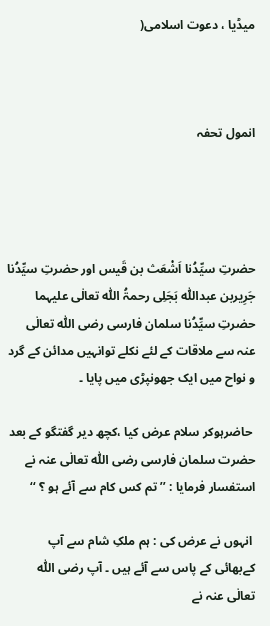میڈیا ، دعوت اسلامی(



انمول تحفہ




حضرتِ سیِّدُنا اَشْعَث بن قَیس اور حضرتِ سیِّدُنا جَرِیربن عبداللّٰہ بَجَلِی رحمۃُ اللّٰہ تعالٰی علیہما حضرتِ سیِّدُنا سلمان فارسی رضی اللّٰہ تعالٰی عنہ سے ملاقات کے لئے نکلے توانہیں مدائن کے گرد و نواح میں ایک جھونپڑی میں پایا ۔

 حاضرہوکر سلام عرض کیا ،کچھ دیر گفتگو کے بعد حضرت سلمان فارسی رضی اللّٰہ تعالٰی عنہ نے استفسار فرمایا : ’’تم کس کام سے آئے ہو ؟ ‘‘

 انہوں نے عرض کی : ہم ملکِ شام سے آپ کےبھائی کے پاس سے آئے ہیں ۔ آپ رضی اللّٰہ تعالٰی عنہ نے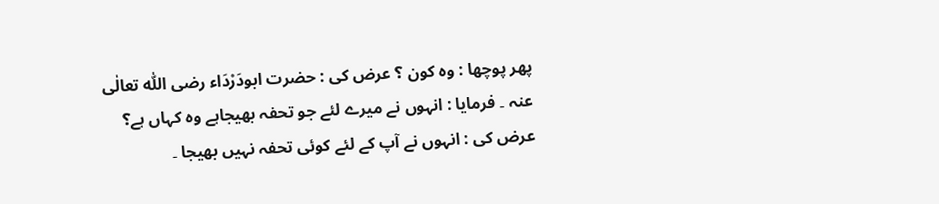پھر پوچھا : وہ کون ؟ عرض کی : حضرت ابودَرْدَاء رضی اللّٰہ تعالٰی عنہ ۔ فرمایا : انہوں نے میرے لئے جو تحفہ بھیجاہے وہ کہاں ہے؟ عرض کی : انہوں نے آپ کے لئے کوئی تحفہ نہیں بھیجا ۔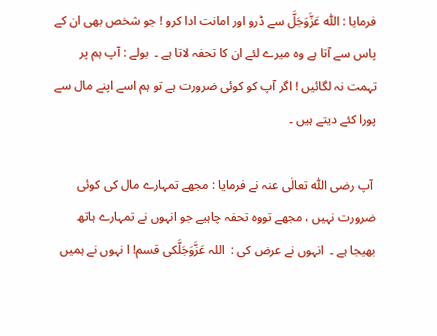فرمایا : اللّٰہ عَزَّوَجَلَّ سے ڈرو اور امانت ادا کرو ! جو شخص بھی ان کے پاس سے آتا ہے وہ میرے لئے ان کا تحفہ لاتا ہے ۔  بولے : آپ ہم پر تہمت نہ لگائیں ! اگر آپ کو کوئی ضرورت ہے تو ہم اسے اپنے مال سے پورا کئے دیتے ہیں ۔

 آپ رضی اللّٰہ تعالٰی عنہ نے فرمایا : مجھے تمہارے مال کی کوئی ضرورت نہیں ، مجھے تووہ تحفہ چاہیے جو انہوں نے تمہارے ہاتھ بھیجا ہے ۔  انہوں نے عرض کی :  اللہ عَزَّوَجَلَّکی قسم! ا نہوں نے ہمیں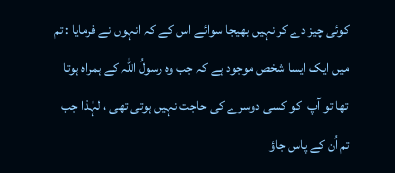کوئی چیز دے کر نہیں بھیجا سوائے اس کے کہ انہوں نے فرمایا : تم میں ایک ایسا شخص موجود ہے کہ جب وہ رسولُ اللہ کے ہمراہ ہوتا تھا تو آپ  کو کسی دوسرے کی حاجت نہیں ہوتی تھی ، لہٰذا جب تم اُن کے پاس جاؤ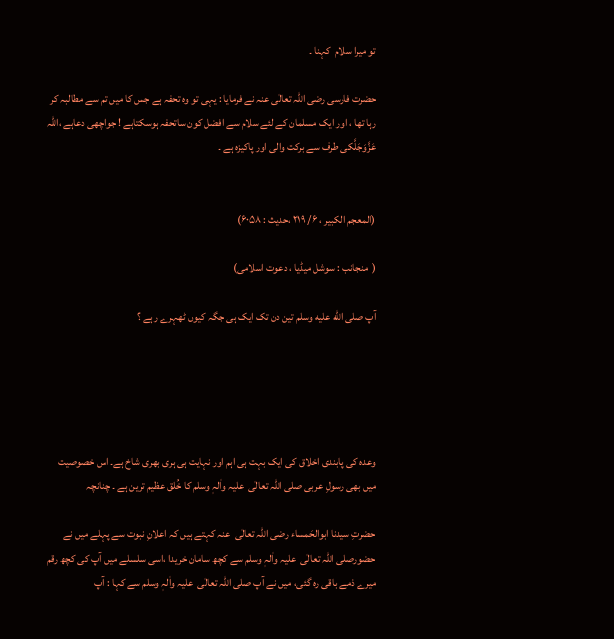تو میرا سلام  کہنا ۔

حضرت فارسی رضی اللّٰہ تعالٰی عنہ نے فرمایا : یہی تو وہ تحفہ ہے جس کا میں تم سے مطالبہ کر رہا تھا ، اور ایک مسلمان کے لئے سلام سے افضل کون ساتحفہ ہوسکتاہے ! جواچھی دعاہے ،اللہ عَزَّوَجَلَّکی طرف سے برکت والی اور پاکیزہ ہے ۔


(المعجم الکبیر ، ۶/ ۲۱۹ ،حدیث : ۶۰۵۸)

(  منجانب : سوشل میڈیا ، دعوت اسلامی)

آپ صلى الله عليه وسلم تین دن تک ایک ہی جگہ کیوں ٹھہرے رہے ؟





وعدہ کی پابندی اخلاق کی ایک بہت ہی اہم اور نہایت ہی ہری بھری شاخ ہے۔ اس خصوصیت میں بھی رسولِ عربی صلی اللّٰہ تعالٰی  علیہ واٰلہٖ وسلم کا خُلق عظیم ترین ہے ۔ چنانچہ

حضرتِ سیدنا ابوالحَمساء رضی اللّٰہ تعالٰی  عنہ کہتے ہیں کہ اعلانِ نبوت سے پہلے میں نے حضورصلی اللّٰہ تعالٰی  علیہ واٰلہٖ وسلم سے کچھ سامان خریدا ،اسی سلسلے میں آپ کی کچھ رقم میرے ذمے باقی رہ گئی، میں نے آپ صلی اللّٰہ تعالٰی  علیہ واٰلہٖ وسلم سے کہا : آپ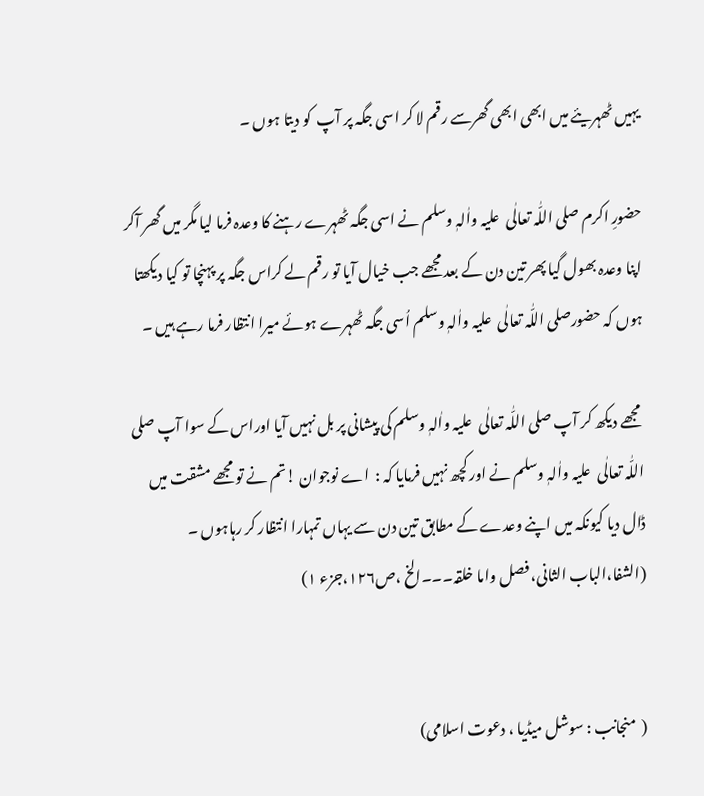یہیں ٹھہریئے میں ابھی ابھی گھرسے رقم لا کر اسی جگہ پر آپ  کو دیتا ہوں ۔

حضورِ اکرم صلی اللّٰہ تعالٰی  علیہ واٰلہٖ وسلم نے اسی جگہ ٹھہرے رہنے کا وعدہ فرما لیا مگر میں گھر آکر اپنا وعدہ بھول گیا پھر تین دن کے بعد مجھے جب خیال آیا تو رقم لے کراس جگہ پر پہنچا تو کیا دیکھتا ہوں کہ حضورصلی اللّٰہ تعالٰی  علیہ واٰلہٖ وسلم اُسی جگہ ٹھہرے ہوئے میرا انتظار فرما رہے ہیں ۔

 مجھے دیکھ کر آپ صلی اللّٰہ تعالٰی  علیہ واٰلہٖ وسلم کی پیشانی پر بل نہیں آیا اوراس کے سوا آپ صلی اللّٰہ تعالٰی  علیہ واٰلہٖ وسلم نے اور کچھ نہیں فرمایا کہ :  اے نوجوان !تم نے تو مجھے مشقت میں ڈال دیا کیونکہ میں اپنے وعدے کے مطابق تین دن سے یہاں تمہارا انتظار کر رہاہوں ۔
(الشفا،الباب الثانی، فصل واما خلقہ۔۔۔الخ ،ص۱۲۶،جزء ۱)


(  منجانب : سوشل میڈیا ، دعوت اسلامی)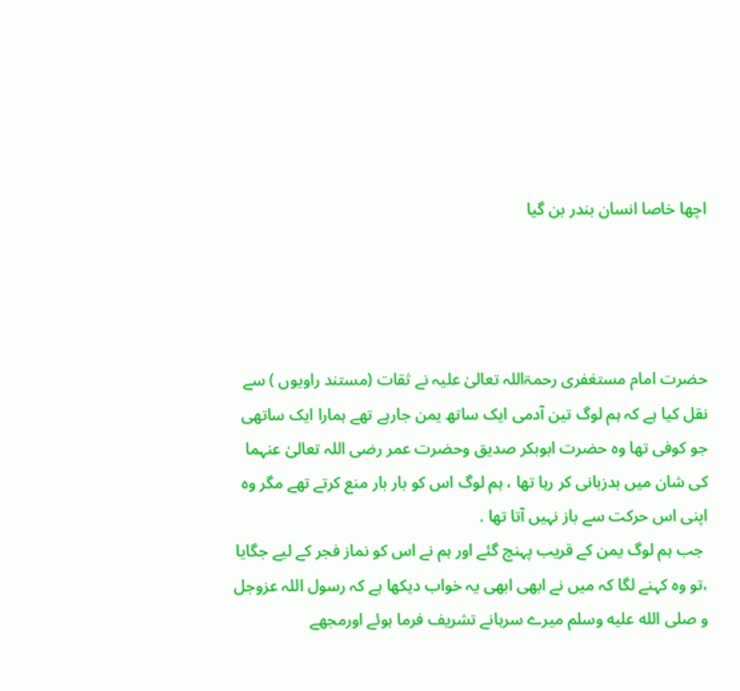اچھا خاصا انسان بندر بن گیا




حضرت امام مستغفری رحمۃاللہ تعالیٰ علیہ نے ثقات (مستند راویوں ) سے نقل کیا ہے کہ ہم لوگ تین آدمی ایک ساتھ یمن جارہے تھے ہمارا ایک ساتھی جو کوفی تھا وہ حضرت ابوبکر صدیق وحضرت عمر رضی اللہ تعالیٰ عنہما کی شان میں بدزبانی کر رہا تھا ، ہم لوگ اس کو بار بار منع کرتے تھے مگر وہ اپنی اس حرکت سے باز نہیں آتا تھا .
 جب ہم لوگ یمن کے قریب پہنچ گئے اور ہم نے اس کو نماز فجر کے لیے جگایا ،تو وہ کہنے لگا کہ میں نے ابھی ابھی یہ خواب دیکھا ہے کہ رسول اللہ عزوجل و صلى الله عليه وسلم میرے سرہانے تشریف فرما ہوئے اورمجھے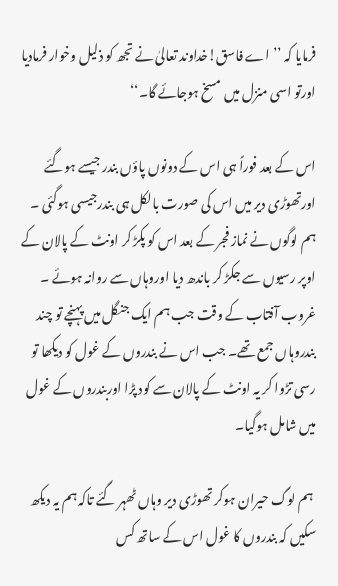فرمایا کہ ’’اے فاسق!خداوند تعالیٰ نے تجھ کو ذلیل وخوار فرمادیا اورتو اسی منزل میں مسخ ہوجائے گا۔‘‘

اس کے بعد فوراً ہی اس کے دونوں پاؤں بندر جیسے ہوگئے اورتھوڑی دیر میں اس کی صورت بالکل ہی بندرجیسی ہوگئی ۔ ہم لوگوں نے نماز فجر کے بعد اس کو پکڑ کر اونٹ کے پالان کے اوپر رسیوں سے جکڑ کر باندھ دیا اوروہاں سے روانہ ہوئے ۔
غروب آفتاب کے وقت جب ہم ایک جنگل میں پہنچے تو چند بندروہاں جمع تھے۔ جب اس نے بندروں کے غول کو دیکھا تو رسی تڑوا کر یہ اونٹ کے پالان سے کود پڑا اوربندروں کے غول میں شامل ہوگیا۔

 ہم لوگ حیران ہوکر تھوڑی دیر وہاں ٹھہر گئے تاکہ ہم یہ دیکھ سکیں کہ بندروں کا غول اس کے ساتھ کس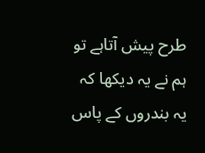طرح پیش آتاہے تو ہم نے یہ دیکھا کہ یہ بندروں کے پاس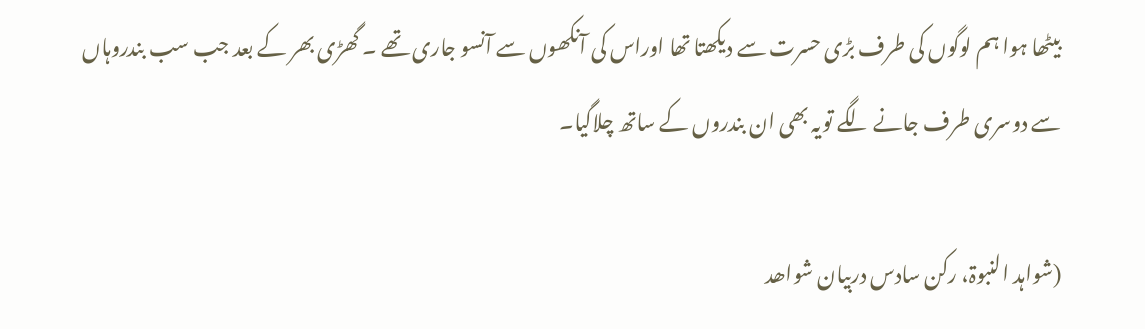بیٹھا ہوا ہم لوگوں کی طرف بڑی حسرت سے دیکھتا تھا اوراس کی آنکھوں سے آنسو جاری تھے ۔ گھڑی بھر کے بعد جب سب بندروہاں سے دوسری طرف جانے لگے تویہ بھی ان بندروں کے ساتھ چلاگیا۔

(شواہد النبوۃ، رکن سادس دربیان شواھد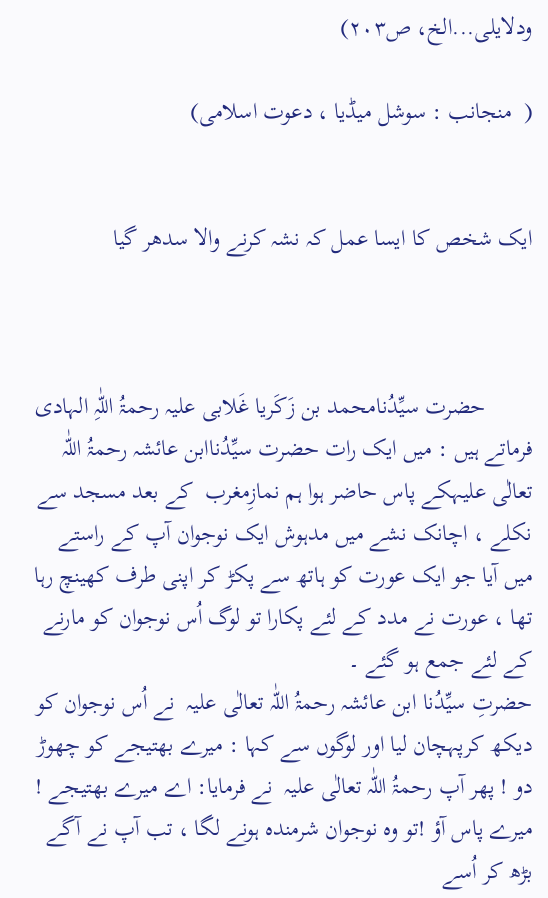ودلایلی...الخ، ص۲۰۳)

(  منجانب : سوشل میڈیا ، دعوت اسلامی)


ایک شخص کا ایسا عمل کہ نشہ کرنے والا سدھر گیا



        حضرت سیِّدُنامحمد بن زَکَریا غَلابی علیہ رحمۃُ اللّٰہِ الہادی فرماتے ہیں : میں ایک رات حضرت سیِّدُناابن عائشہ رحمۃُ اللّٰہ تعالٰی علیہکے پاس حاضر ہوا ہم نمازِمغرب  کے بعد مسجد سے نکلے ، اچانک نشے میں مدہوش ایک نوجوان آپ کے راستے میں آیا جو ایک عورت کو ہاتھ سے پکڑ کر اپنی طرف کھینچ رہا تھا ، عورت نے مدد کے لئے پکارا تو لوگ اُس نوجوان کو مارنے کے لئے جمع ہو گئے ۔
حضرتِ سیِّدُنا ابن عائشہ رحمۃُ اللّٰہ تعالٰی علیہ  نے اُس نوجوان کو دیکھ کرپہچان لیا اور لوگوں سے کہا : میرے بھتیجے کو چھوڑ دو ! پھر آپ رحمۃُ اللّٰہ تعالٰی علیہ  نے فرمایا: اے میرے بھتیجے ! میرے پاس آؤ !تو وہ نوجوان شرمندہ ہونے لگا ، تب آپ نے آگے بڑھ کر اُسے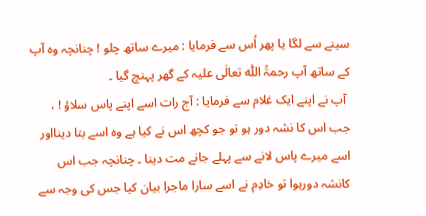سینے سے لگا یا پھر اُس سے فرمایا : میرے ساتھ چلو ! چنانچہ وہ آپ کے ساتھ آپ رحمۃُ اللّٰہ تعالٰی علیہ کے گھر پہنچ گیا ۔
 آپ نے اپنے ایک غلام سے فرمایا : آج رات اسے اپنے پاس سلاؤ ! ، جب اس کا نشہ دور ہو تو جو کچھ اس نے کیا ہے وہ اسے بتا دینااور اسے میرے پاس لانے سے پہلے جانے مت دینا ۔ چنانچہ جب اس کانشہ دورہوا تو خادِم نے اسے سارا ماجرا بیان کیا جس کی وجہ سے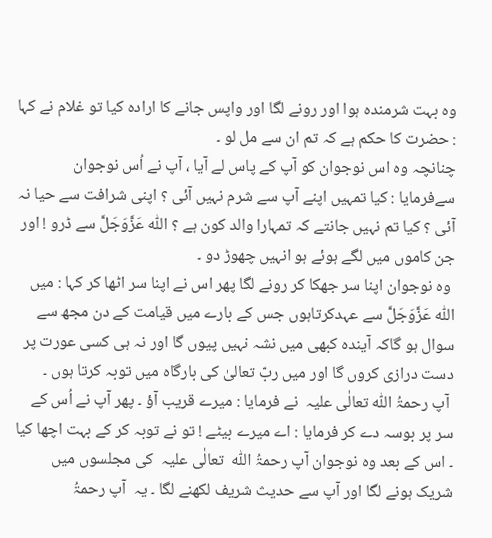وہ بہت شرمندہ ہوا اور رونے لگا اور واپس جانے کا ارادہ کیا تو غلام نے کہا : حضرت کا حکم ہے کہ تم ان سے مل لو ۔
چنانچہ وہ اس نوجوان کو آپ کے پاس لے آیا ، آپ نے اُس نوجوان سےفرمایا : کیا تمہیں اپنے آپ سے شرم نہیں آئی ؟ اپنی شرافت سے حیا نہ آئی ؟ کیا تم نہیں جانتے کہ تمہارا والد کون ہے ؟ اللّٰہ عَزَّوَجَلَّ سے ڈرو ! اور جن کاموں میں لگے ہوئے ہو انہیں چھوڑ دو ۔
 وہ نوجوان اپنا سر جھکا کر رونے لگا پھر اس نے اپنا سر اٹھا کر کہا : میں اللّٰہ عَزَّوَجَلَّ سے عہدکرتاہوں جس کے بارے میں قیامت کے دن مجھ سے سوال ہو گاکہ آیندہ کبھی میں نشہ نہیں پیوں گا اور نہ ہی کسی عورت پر دست درازی کروں گا اور میں ربّ تعالیٰ کی بارگاہ میں توبہ کرتا ہوں ۔
 آپ رحمۃُ اللّٰہ تعالٰی علیہ  نے فرمایا : میرے قریب آؤ ۔ پھر آپ نے اُس کے سر پر بوسہ دے کر فرمایا : اے میرے بیٹے ! تو نے توبہ کر کے بہت اچھا کیا ۔ اس کے بعد وہ نوجوان آپ رحمۃُ اللّٰہ  تعالٰی علیہ  کی مجلسوں میں شریک ہونے لگا اور آپ سے حدیث شریف لکھنے لگا ۔ یہ  آپ رحمۃُ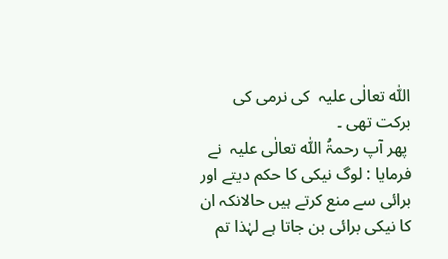اللّٰہ تعالٰی علیہ  کی نرمی کی برکت تھی ۔
 پھر آپ رحمۃُ اللّٰہ تعالٰی علیہ  نے فرمایا : لوگ نیکی کا حکم دیتے اور برائی سے منع کرتے ہیں حالانکہ ان کا نیکی برائی بن جاتا ہے لہٰذا تم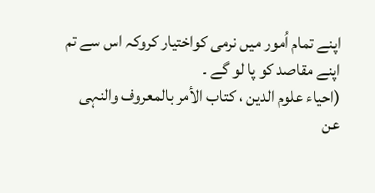اپنے تمام اُمور میں نرمی کواختیار کروکہ اس سے تم اپنے مقاصد کو پا لو گے ۔
(احیاء علوم الدین ، کتاب الأمر بالمعروف والنہی عن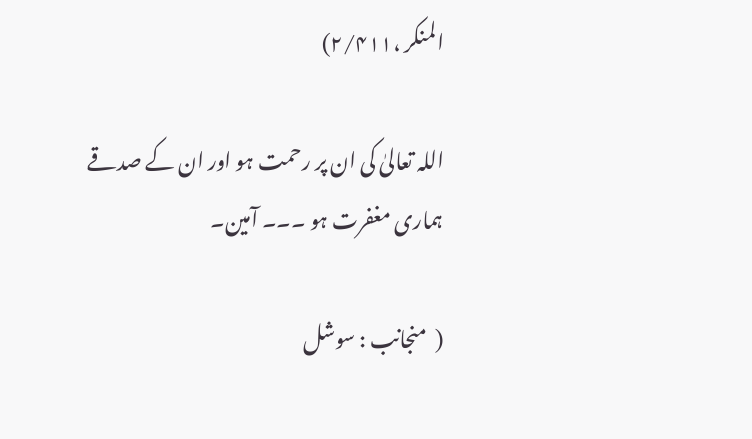المنکر ،۲/۴۱۱)

اللہ تعالیٰ کی ان پر رحمت ہو اور ان کے صدقے ہماری مغفرت ہو ۔۔۔ آمین۔

(  منجانب : سوشل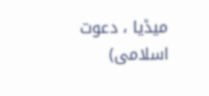میڈیا ، دعوت اسلامی)